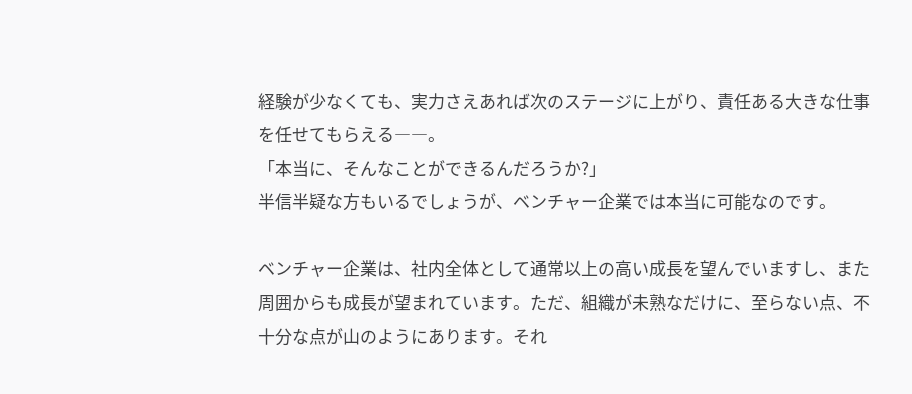経験が少なくても、実力さえあれば次のステージに上がり、責任ある大きな仕事を任せてもらえる――。
「本当に、そんなことができるんだろうか?」
半信半疑な方もいるでしょうが、ベンチャー企業では本当に可能なのです。

ベンチャー企業は、社内全体として通常以上の高い成長を望んでいますし、また周囲からも成長が望まれています。ただ、組織が未熟なだけに、至らない点、不十分な点が山のようにあります。それ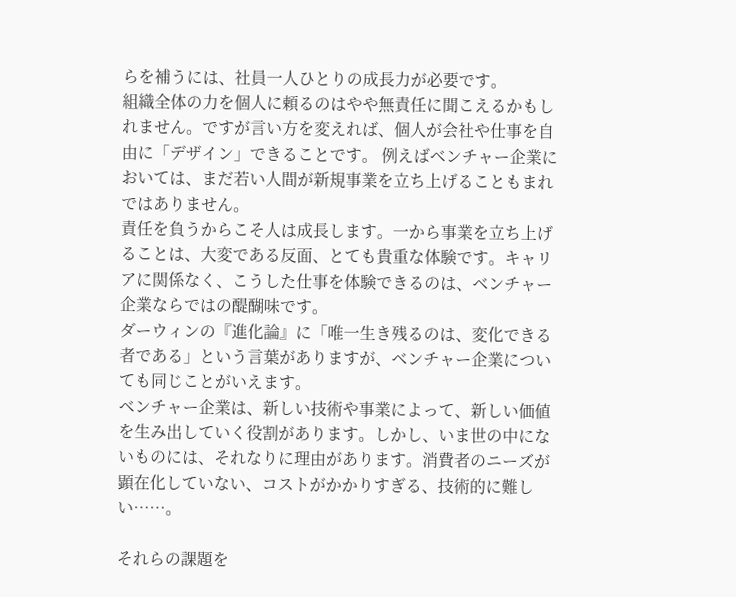らを補うには、社員一人ひとりの成長力が必要です。
組織全体の力を個人に頼るのはやや無責任に聞こえるかもしれません。ですが言い方を変えれば、個人が会社や仕事を自由に「デザイン」できることです。 例えばベンチャー企業においては、まだ若い人間が新規事業を立ち上げることもまれではありません。
責任を負うからこそ人は成長します。一から事業を立ち上げることは、大変である反面、とても貴重な体験です。キャリアに関係なく、こうした仕事を体験できるのは、ベンチャー企業ならではの醍醐味です。
ダーウィンの『進化論』に「唯一生き残るのは、変化できる者である」という言葉がありますが、ベンチャー企業についても同じことがいえます。
ベンチャー企業は、新しい技術や事業によって、新しい価値を生み出していく役割があります。しかし、いま世の中にないものには、それなりに理由があります。消費者のニーズが顕在化していない、コストがかかりすぎる、技術的に難しい……。

それらの課題を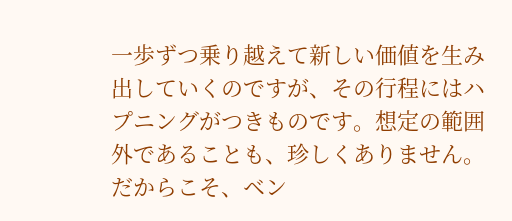一歩ずつ乗り越えて新しい価値を生み出していくのですが、その行程にはハプニングがつきものです。想定の範囲外であることも、珍しくありません。
だからこそ、ベン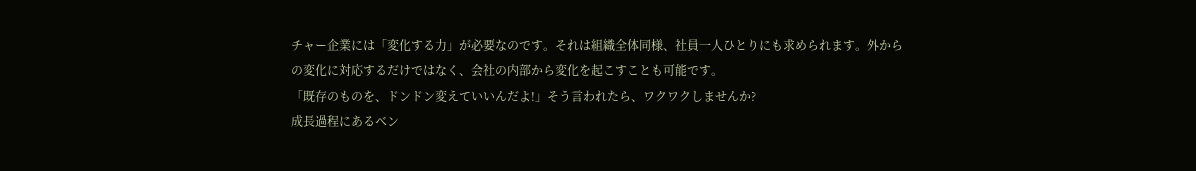チャー企業には「変化する力」が必要なのです。それは組織全体同様、社員一人ひとりにも求められます。外からの変化に対応するだけではなく、会社の内部から変化を起こすことも可能です。
「既存のものを、ドンドン変えていいんだよ!」そう言われたら、ワクワクしませんか?
成長過程にあるベン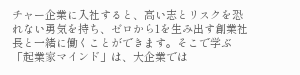チャー企業に入社すると、高い志とリスクを恐れない勇気を持ち、ゼロから1を生み出す創業社長と一緒に働くことができます。そこで学ぶ「起業家マインド」は、大企業では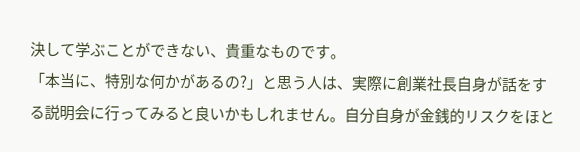決して学ぶことができない、貴重なものです。
「本当に、特別な何かがあるの?」と思う人は、実際に創業社長自身が話をする説明会に行ってみると良いかもしれません。自分自身が金銭的リスクをほと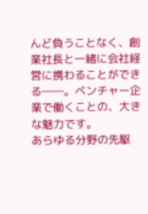んど負うことなく、創業社長と一緒に会社経営に携わることができる――。ベンチャー企業で働くことの、大きな魅力です。
あらゆる分野の先駆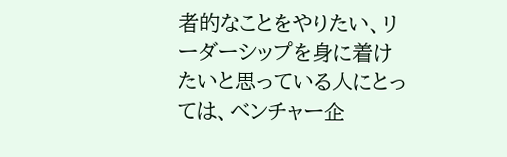者的なことをやりたい、リーダーシップを身に着けたいと思っている人にとっては、ベンチャー企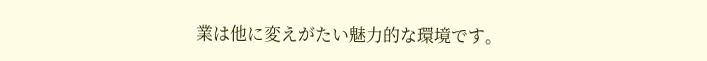業は他に変えがたい魅力的な環境です。